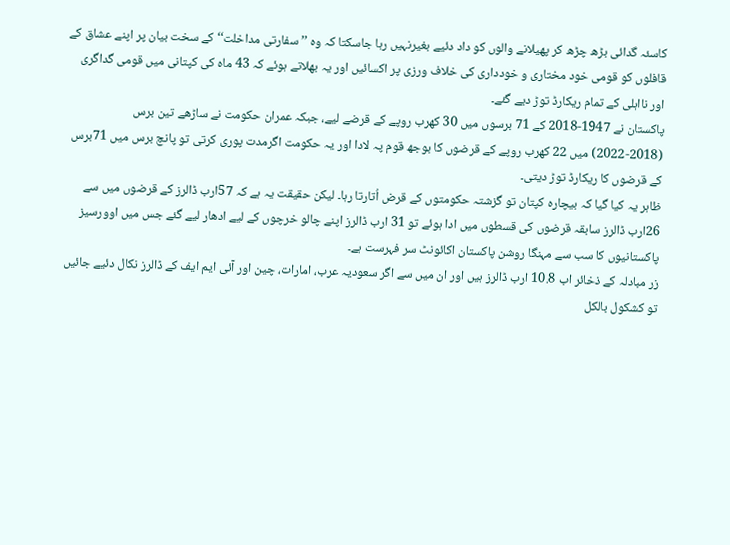کاسئہ گدائی بڑھ چڑھ کر پھیلانے والوں کو داد دئیے بغیرنہیں رہا جاسکتا کہ وہ ’’سفارتی مداخلت‘‘ کے سخت بیان پر اپنے عشاق کے قافلوں کو قومی خود مختاری و خودداری کی خلاف ورزی پر اکسائیں اور یہ بھلاتے ہوئے کہ 43 ماہ کی کپتانی میں قومی گداگری اور نااہلی کے تمام ریکارڈ توڑ دیے گئے۔
پاکستان نے 1947-2018 کے 71 برسوں میں 30 کھرب روپے کے قرضے لیے، جبکہ عمران حکومت نے ساڑھے تین برس (2018-2022) میں 22 کھرب روپے کے قرضوں کا بوجھ قوم پہ لادا اور یہ حکومت اگرمدت پوری کرتی تو پانچ برس میں 71برس کے قرضوں کا ریکارڈ توڑ دیتی۔
ظاہر یہ کیا گیا کہ بیچارہ کپتان تو گزشتہ حکومتوں کے قرض اُتارتا رہا۔ لیکن حقیقت یہ ہے کہ 57ارب ڈالرز کے قرضوں میں سے 26ارب ڈالرز سابقہ قرضوں کی قسطوں میں ادا ہوئے تو 31 ارب ڈالرز اپنے چالو خرچوں کے لیے ادھار لیے گئے جس میں اوورسیز پاکستانیوں کا سب سے مہنگا روشن پاکستان اکائونٹ سر فہرست ہے۔
زر مبادلہ کے ذخائر اب 10.8 ارب ڈالرز ہیں اور ان میں سے اگر سعودیہ عرب، امارات، چین اور آئی ایم ایف کے ڈالرز نکال دئیے جائیں تو کشکول بالکل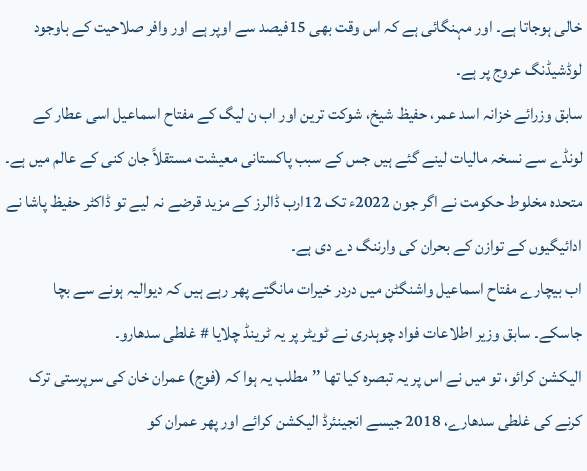خالی ہوجاتا ہے۔ اور مہنگائی ہے کہ اس وقت بھی 15فیصد سے اوپر ہے اور وافر صلاحیت کے باوجود لوڈشیڈنگ عروج پر ہے۔
سابق وزرائے خزانہ اسد عمر، حفیظ شیخ، شوکت ترین اور اب ن لیگ کے مفتاح اسماعیل اسی عطار کے لونڈے سے نسخہ مالیات لینے گئے ہیں جس کے سبب پاکستانی معیشت مستقلاً جان کنی کے عالم میں ہے۔
متحدہ مخلوط حکومت نے اگر جون 2022ء تک 12ارب ڈالرز کے مزید قرضے نہ لیے تو ڈاکٹر حفیظ پاشا نے ادائیگیوں کے توازن کے بحران کی وارننگ دے دی ہے۔
اب بیچارے مفتاح اسماعیل واشنگٹن میں دردر خیرات مانگتے پھر رہے ہیں کہ دیوالیہ ہونے سے بچا جاسکے۔ سابق وزیر اطلاعات فواد چوہدری نے ٹویٹر پر یہ ٹرینڈ چلایا # غلطی سدھارو۔
الیکشن کرائو، تو میں نے اس پر یہ تبصرہ کیا تھا ’’مطلب یہ ہوا کہ (فوج) عمران خان کی سرپرستی ترک کرنے کی غلطی سدھارے، 2018 جیسے انجینئرڈ الیکشن کرائے اور پھر عمران کو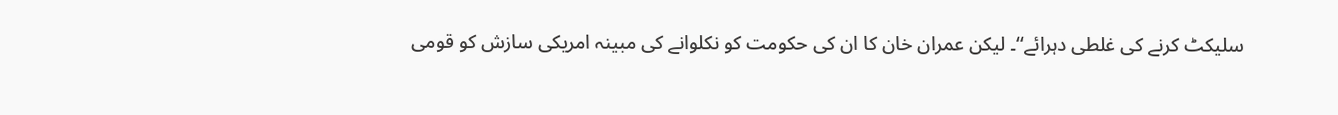سلیکٹ کرنے کی غلطی دہرائے‘‘۔ لیکن عمران خان کا ان کی حکومت کو نکلوانے کی مبینہ امریکی سازش کو قومی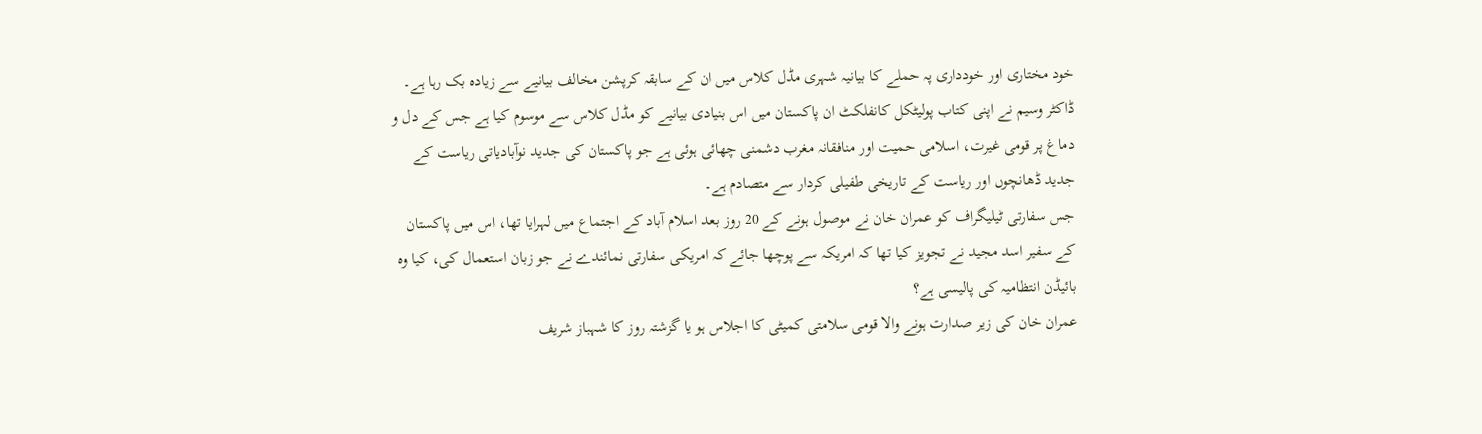خود مختاری اور خودداری پہ حملے کا بیانیہ شہری مڈل کلاس میں ان کے سابقہ کرپشن مخالف بیانیے سے زیادہ بک رہا ہے۔
ڈاکٹر وسیم نے اپنی کتاب پولیٹکل کانفلکٹ ان پاکستان میں اس بنیادی بیانیے کو مڈل کلاس سے موسوم کیا ہے جس کے دل و دماغ پر قومی غیرت، اسلامی حمیت اور منافقانہ مغرب دشمنی چھائی ہوئی ہے جو پاکستان کی جدید نوآبادیاتی ریاست کے جدید ڈھانچوں اور ریاست کے تاریخی طفیلی کردار سے متصادم ہے۔
جس سفارتی ٹیلیگراف کو عمران خان نے موصول ہونے کے 20 روز بعد اسلام آباد کے اجتماع میں لہرایا تھا، اس میں پاکستان کے سفیر اسد مجید نے تجویز کیا تھا کہ امریکہ سے پوچھا جائے کہ امریکی سفارتی نمائندے نے جو زبان استعمال کی، کیا وہ بائیڈن انتظامیہ کی پالیسی ہے؟
عمران خان کی زیر صدارت ہونے والا قومی سلامتی کمیٹی کا اجلاس ہو یا گزشتہ روز کا شہباز شریف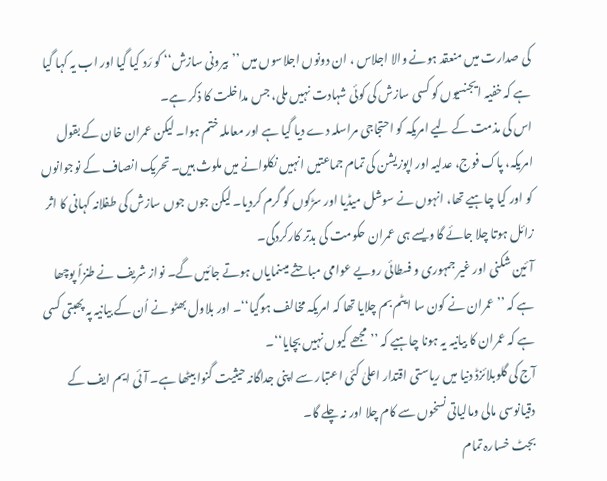کی صدارت میں منعقد ہونے والا اجلاس ، ان دونوں اجلاسوں میں ’’بیرونی سازش‘‘ کو رَد کیا گیا اور اب یہ کہا گیا ہے کہ خفیہ ایجنسیوں کو کسی سازش کی کوئی شہادت نہیں ملی، جس مداخلت کا ذکر ہے۔
اس کی مذمت کے لیے امریکہ کو احتجاجی مراسلہ دے دیا گیا ہے اور معاملہ ختم ہوا۔ لیکن عمران خان کے بقول امریکہ، پاک فوج، عدلیہ اور اپوزیشن کی تمام جماعتیں انہیں نکلوانے میں ملوث ہیں۔ تحریک انصاف کے نوجوانوں کو اور کیا چاہیے تھا، انہوں نے سوشل میڈیا اور سڑکوں کو گرم کردیا۔ لیکن جوں جوں سازش کی طفلانہ کہانی کا اثر زائل ہوتا چلا جائے گا ویسے ہی عمران حکومت کی بدتر کارکردگی۔
آئین شکنی اور غیر جمہوری و فسطائی رویے عوامی مباحثے میںنمایاں ہوتے جائیں گے۔ نواز شریف نے طنزاً پوچھا ہے کہ ’’عمران نے کون سا ایٹم بم چلایا تھا کہ امریکہ مخالف ہوگیا‘‘۔ اور بلاول بھٹو نے اُن کے بیانیہ پہ پھبتی کسی ہے کہ عمران کا بیانیہ یہ ہونا چاہیے کہ ’’مجھے کیوں نہیں بچایا‘‘۔
آج کی گلوبلائزڈ دنیا میں ریاستی اقتدار اعلیٰ کئی اعتبار سے اپنی جداگانہ حیثیت گنوا بیٹھا ہے۔ آئی ایم ایف کے دقیانوسی مالی ومالیاتی نسخوں سے کام چلا اور نہ چلے گا۔
بجٹ خسارہ تمام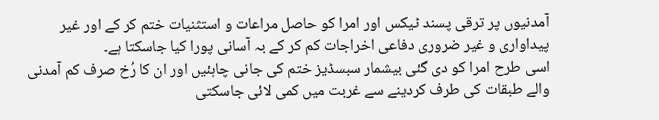آمدنیوں پر ترقی پسند ٹیکس اور امرا کو حاصل مراعات و استثنیات ختم کر کے اور غیر پیداواری و غیر ضروری دفاعی اخراجات کم کر کے بہ آسانی پورا کیا جاسکتا ہے۔
اسی طرح امرا کو دی گئی بیشمار سبسڈیز ختم کی جانی چاہئیں اور ان کا رُخ صرف کم آمدنی والے طبقات کی طرف کردینے سے غربت میں کمی لائی جاسکتی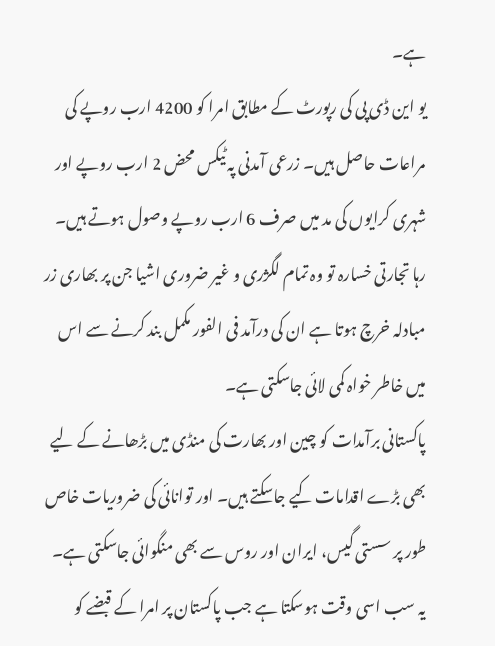ہے۔
یو این ڈی پی کی رپورٹ کے مطابق امرا کو 4200 ارب روپے کی مراعات حاصل ہیں۔ زرعی آمدنی پہ ٹیکس محض 2 ارب روپے اور شہری کرایوں کی مد میں صرف 6 ارب روپے وصول ہوتے ہیں۔ رہا تجارتی خسارہ تو وہ تمام لگژری و غیر ضروری اشیا جن پر بھاری زر مبادلہ خرچ ہوتا ہے ان کی درآمد فی الفور مکمل بند کرنے سے اس میں خاطر خواہ کمی لائی جاسکتی ہے۔
پاکستانی برآمدات کو چین اور بھارت کی منڈی میں بڑھانے کے لیے بھی بڑے اقدامات کیے جاسکتے ہیں۔ اور توانائی کی ضروریات خاص طور پر سستی گیس، ایران اور روس سے بھی منگوائی جاسکتی ہے۔ یہ سب اسی وقت ہوسکتا ہے جب پاکستان پر امرا کے قبضے کو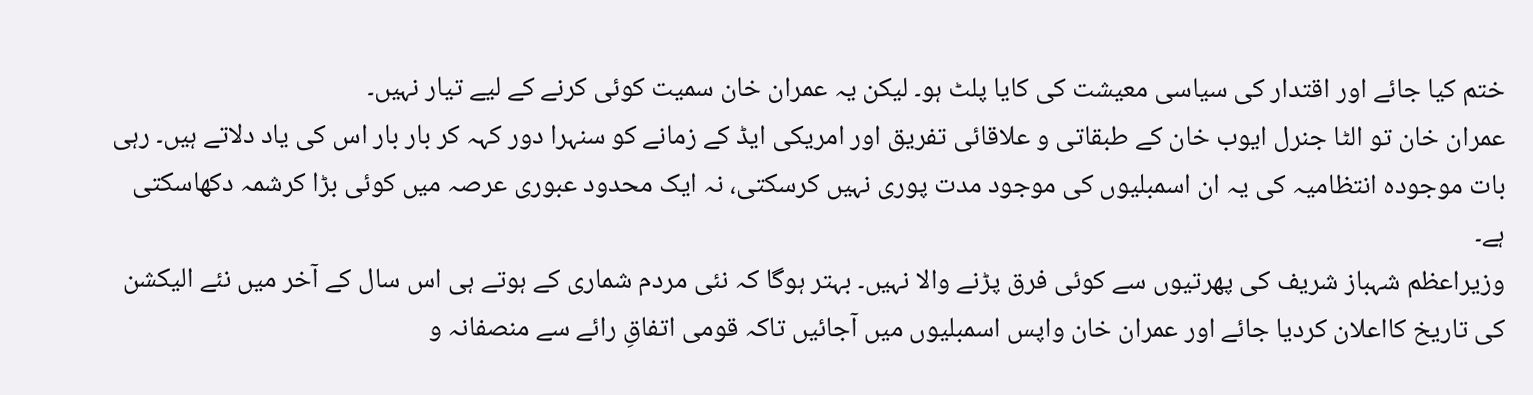ختم کیا جائے اور اقتدار کی سیاسی معیشت کی کایا پلٹ ہو۔ لیکن یہ عمران خان سمیت کوئی کرنے کے لیے تیار نہیں۔
عمران خان تو الٹا جنرل ایوب خان کے طبقاتی و علاقائی تفریق اور امریکی ایڈ کے زمانے کو سنہرا دور کہہ کر بار بار اس کی یاد دلاتے ہیں۔ رہی بات موجودہ انتظامیہ کی یہ ان اسمبلیوں کی موجود مدت پوری نہیں کرسکتی، نہ ایک محدود عبوری عرصہ میں کوئی بڑا کرشمہ دکھاسکتی ہے۔
وزیراعظم شہباز شریف کی پھرتیوں سے کوئی فرق پڑنے والا نہیں۔ بہتر ہوگا کہ نئی مردم شماری کے ہوتے ہی اس سال کے آخر میں نئے الیکشن کی تاریخ کااعلان کردیا جائے اور عمران خان واپس اسمبلیوں میں آجائیں تاکہ قومی اتفاقِ رائے سے منصفانہ و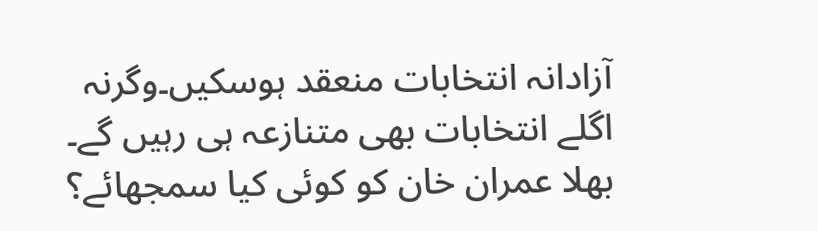آزادانہ انتخابات منعقد ہوسکیں۔وگرنہ اگلے انتخابات بھی متنازعہ ہی رہیں گے۔ بھلا عمران خان کو کوئی کیا سمجھائے؟